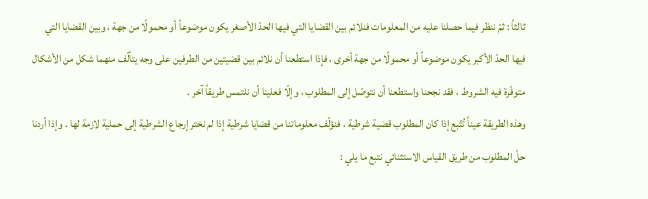ثالثاً : ثمّ ننظر فيما حصلنا عليه من المعلومات فنلائم بين القضايا التي فيها الحدّ الأصغر يكون موضوعاً أو محمولًا من جهة ، وبين القضايا التي فيها الحدّ الأكبر يكون موضوعاً أو محمولًا من جهة أخرى ، فإذا استطعنا أن نلائم بين قضيتين من الطرفين على وجه يتألّف منهما شكل من الأشكال متوفّرة فيه الشروط ، فقد نجحنا واستطعنا أن نتوصّل إلى المطلوب ، وإلّا فعلينا أن نلتمس طريقاً آخر .
وهذه الطريقة عيناً تُتّبع إذا كان المطلوب قضية شرطية ، فنؤلّف معلوماتنا من قضايا شرطية إذا لم نختر إرجاع الشرطية إلى حملية لازمة لها . وإذا أردنا حلّ المطلوب من طريق القياس الاستثنائي نتبع ما يلي :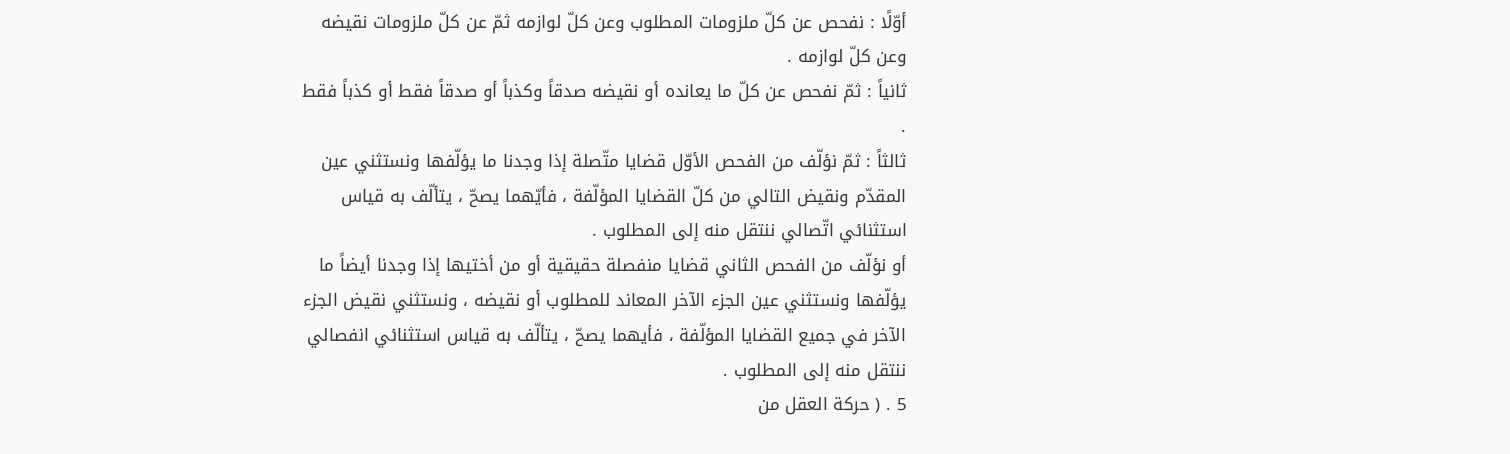أوّلًا : نفحص عن كلّ ملزومات المطلوب وعن كلّ لوازمه ثمّ عن كلّ ملزومات نقيضه وعن كلّ لوازمه .
ثانياً : ثمّ نفحص عن كلّ ما يعانده أو نقيضه صدقاً وكذباً أو صدقاً فقط أو كذباً فقط .
ثالثاً : ثمّ نؤلّف من الفحص الأوّل قضايا متّصلة إذا وجدنا ما يؤلّفها ونستثني عين المقدّم ونقيض التالي من كلّ القضايا المؤلّفة ، فأيّهما يصحّ ، يتألّف به قياس استثنائي اتّصالي ننتقل منه إلى المطلوب .
أو نؤلّف من الفحص الثاني قضايا منفصلة حقيقية أو من أختيها إذا وجدنا أيضاً ما يؤلّفها ونستثني عين الجزء الآخر المعاند للمطلوب أو نقيضه ، ونستثني نقيض الجزء الآخر في جميع القضايا المؤلّفة ، فأيهما يصحّ ، يتألّف به قياس استثنائي انفصالي ننتقل منه إلى المطلوب .
5 . ( حركة العقل من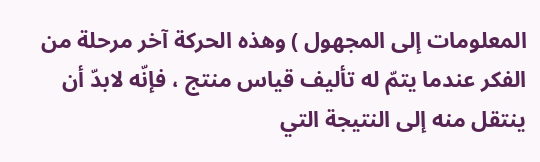المعلومات إلى المجهول ) وهذه الحركة آخر مرحلة من الفكر عندما يتمّ له تأليف قياس منتج ، فإنّه لابدّ أن ينتقل منه إلى النتيجة التي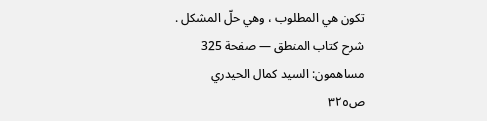تكون هي المطلوب ، وهي حلّ المشكل .
شرح كتاب المنطق — صفحة 325
مساهمون: السيد كمال الحيدري
ص٣٢٥